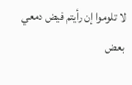لا تلوموا إن رأيتم فيض دمعي
بعض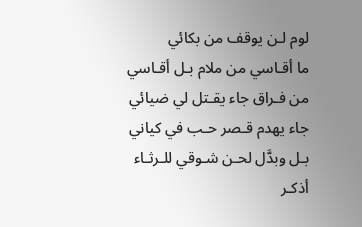لوم لـن يوقف من بكائي
ما أقـاسي من ملام بـل أقـاسي
من فـراق جاء يقـتل لي ضيائي
جاء يهدم قـصر حـب في كياني
بـل وبدَّل لحـن شـوقي للـرثـاء
أذكـر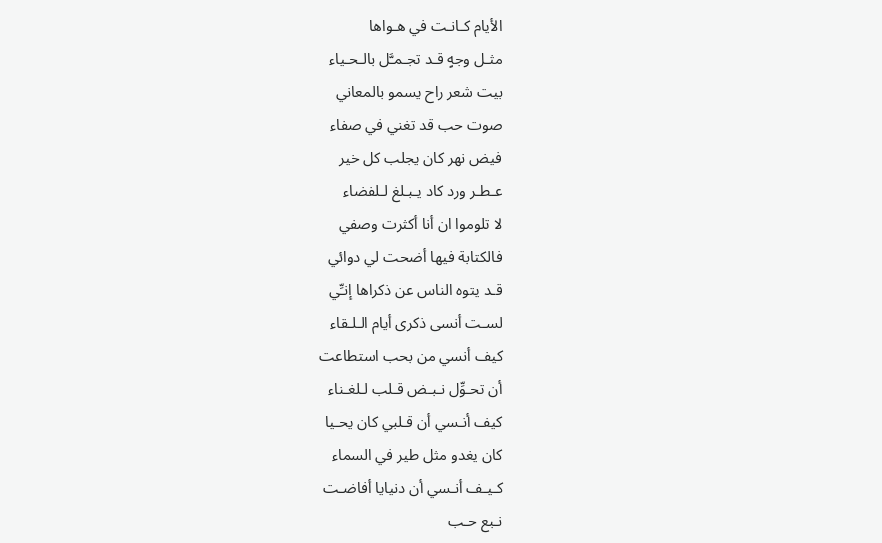الأيام كـانـت في هـواها
مثـل وجهٍ قـد تجـمـَّل بالـحـياء
بيت شعر راح يسمو بالمعاني
صوت حب قد تغني في صفاء
فيض نهر كان يجلب كل خير
عـطـر ورد كاد يـبـلغ لـلفضاء
لا تلوموا ان أنا أكثرت وصفي
فالكتابة فيها أضحت لي دوائي
قـد يتوه الناس عن ذكراها إنـِّي
لسـت أنسى ذكرى أيام الـلـقاء
كيف أنسي من بحب استطاعت
أن تحـوِّل نـبـض قـلب لـلغـناء
كيف أنـسي أن قـلبي كان يحـيا
كان يغدو مثل طير في السماء
كـيـف أنـسي أن دنيايا أفاضـت
نـبع حـب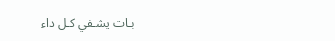بـات يشـفي كـل داء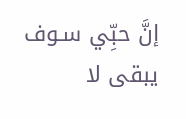إنَّ حبِّي سـوف يبقى لا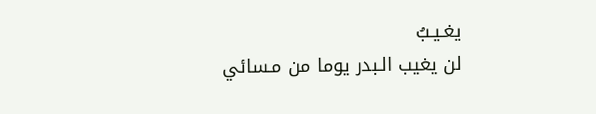يغـيـبُ
لن يغيب الـبدر يوما من مـسائي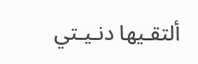ألتقـيها دنـيـتي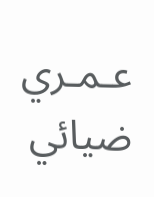عـمـري ضيائي